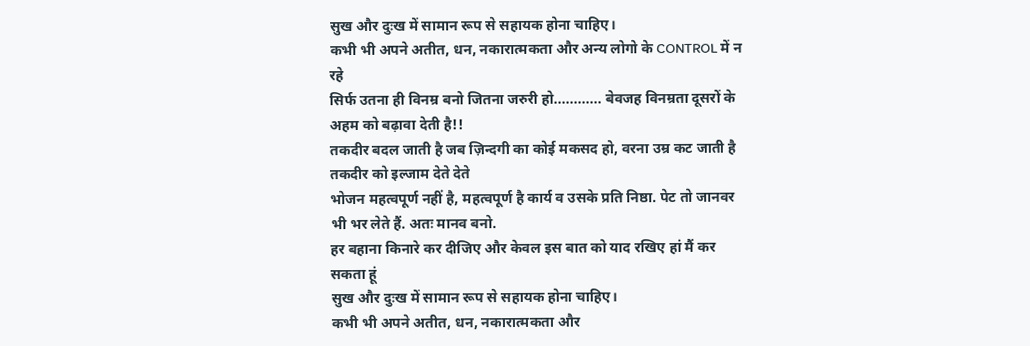सुख और दुःख में सामान रूप से सहायक होना चाहिए।
कभी भी अपने अतीत, धन, नकारात्मकता और अन्य लोगो के CONTROL में न रहे
सिर्फ उतना ही विनम्र बनो जितना जरुरी हो............ बेवजह विनम्रता दूसरों के अहम को बढ़ावा देती है!!
तकदीर बदल जाती है जब ज़िन्दगी का कोई मकसद हो, वरना उम्र कट जाती है तकदीर को इल्जाम देते देते
भोजन महत्वपूर्ण नहीं है, महत्वपूर्ण है कार्य व उसके प्रति निष्ठा. पेट तो जानवर भी भर लेते हैं. अतः मानव बनो.
हर बहाना किनारे कर दीजिए और केवल इस बात को याद रखिए हां मैं कर सकता हूं
सुख और दुःख में सामान रूप से सहायक होना चाहिए।
कभी भी अपने अतीत, धन, नकारात्मकता और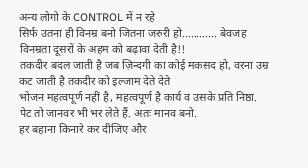अन्य लोगो के CONTROL में न रहे
सिर्फ उतना ही विनम्र बनो जितना जरुरी हो............ बेवजह विनम्रता दूसरों के अहम को बढ़ावा देती है!!
तकदीर बदल जाती है जब ज़िन्दगी का कोई मकसद हो, वरना उम्र कट जाती है तकदीर को इल्जाम देते देते
भोजन महत्वपूर्ण नहीं है, महत्वपूर्ण है कार्य व उसके प्रति निष्ठा. पेट तो जानवर भी भर लेते हैं. अतः मानव बनो.
हर बहाना किनारे कर दीजिए और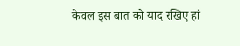केवल इस बात को याद रखिए हां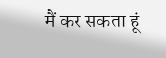मैं कर सकता हूं